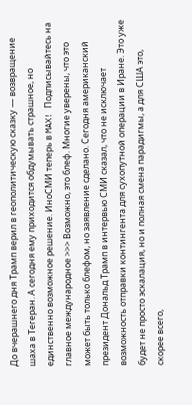До вчерашнего дня Трамп верил в геополитическую сказку — возвращение шаха в Тегеран. А сегодня ему приходится обдумывать страшное, но единственно возможное решение. ИноСМИ теперь в MAX! Подписывайтесь на главное международное >>> Возможно, это блеф. Многие уверены, что это может быть только блефом, но заявление сделано. Сегодня американский президент Дональд Трамп в интервью СМИ сказал, что не исключает возможность отправки контингента для сухопутной операции в Иране. Это уже будет не просто эскалация, но и полная смена парадигмы, а для США это, скорее всего,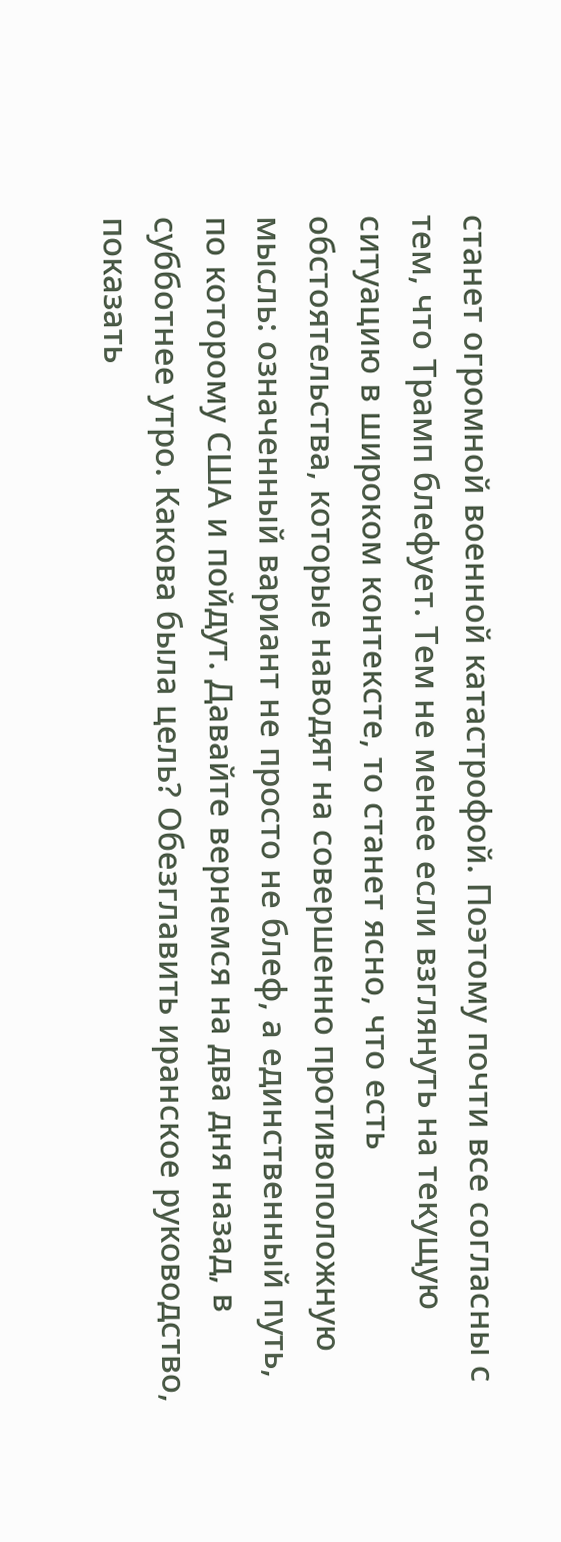станет огромной военной катастрофой. Поэтому почти все согласны с тем, что Трамп блефует. Тем не менее если взглянуть на текущую ситуацию в широком контексте, то станет ясно, что есть обстоятельства, которые наводят на совершенно противоположную мысль: означенный вариант не просто не блеф, а единственный путь, по которому США и пойдут. Давайте вернемся на два дня назад, в субботнее утро. Какова была цель? Обезглавить иранское руководство, показать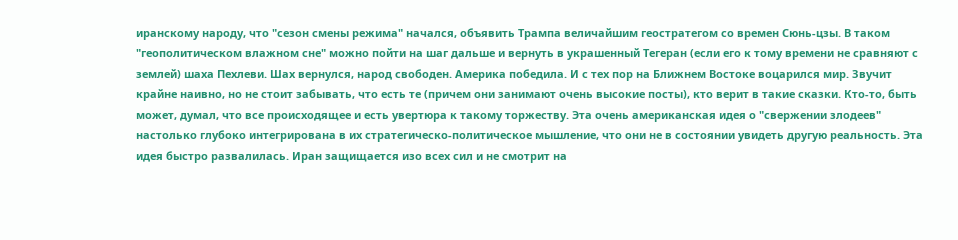иранскому народу, что "сезон смены режима" начался, объявить Трампа величайшим геостратегом со времен Сюнь-цзы. В таком "геополитическом влажном сне" можно пойти на шаг дальше и вернуть в украшенный Тегеран (если его к тому времени не сравняют с землей) шаха Пехлеви. Шах вернулся, народ свободен. Америка победила. И с тех пор на Ближнем Востоке воцарился мир. Звучит крайне наивно, но не стоит забывать, что есть те (причем они занимают очень высокие посты), кто верит в такие сказки. Кто-то, быть может, думал, что все происходящее и есть увертюра к такому торжеству. Эта очень американская идея о "свержении злодеев" настолько глубоко интегрирована в их стратегическо-политическое мышление, что они не в состоянии увидеть другую реальность. Эта идея быстро развалилась. Иран защищается изо всех сил и не смотрит на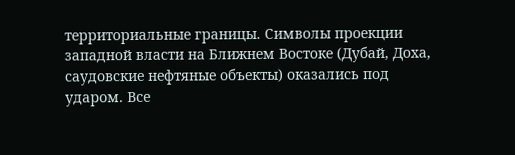территориальные границы. Символы проекции западной власти на Ближнем Востоке (Дубай, Доха, саудовские нефтяные объекты) оказались под ударом. Все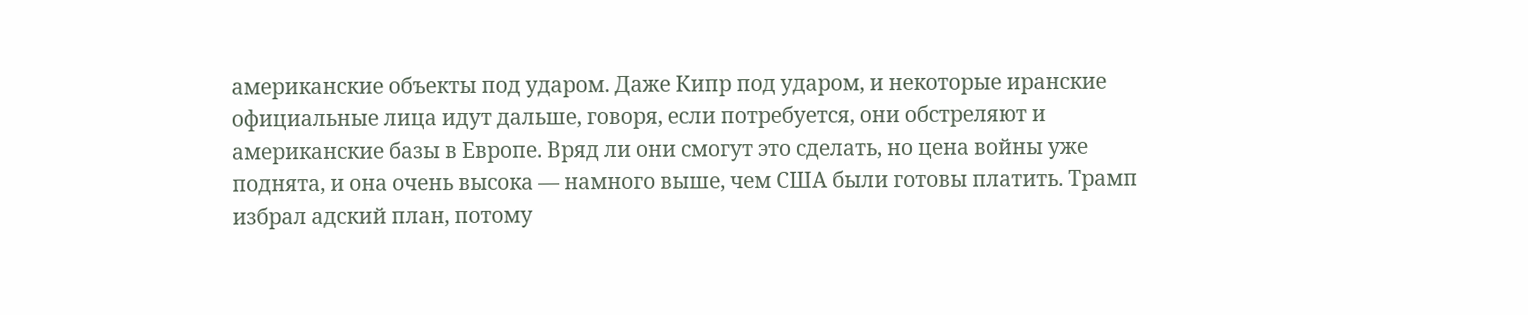американские объекты под ударом. Даже Кипр под ударом, и некоторые иранские официальные лица идут дальше, говоря, если потребуется, они обстреляют и американские базы в Европе. Вряд ли они смогут это сделать, но цена войны уже поднята, и она очень высока — намного выше, чем США были готовы платить. Трамп избрал адский план, потому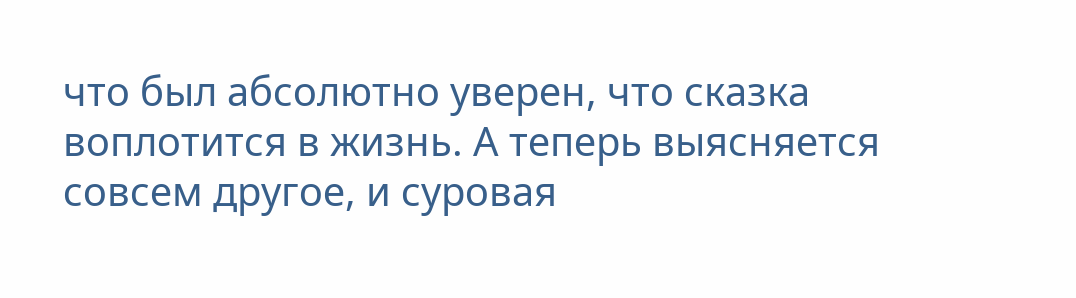что был абсолютно уверен, что сказка воплотится в жизнь. А теперь выясняется совсем другое, и суровая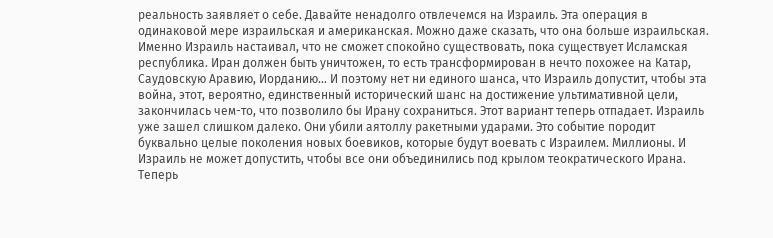реальность заявляет о себе. Давайте ненадолго отвлечемся на Израиль. Эта операция в одинаковой мере израильская и американская. Можно даже сказать, что она больше израильская. Именно Израиль настаивал, что не сможет спокойно существовать, пока существует Исламская республика. Иран должен быть уничтожен, то есть трансформирован в нечто похожее на Катар, Саудовскую Аравию, Иорданию… И поэтому нет ни единого шанса, что Израиль допустит, чтобы эта война, этот, вероятно, единственный исторический шанс на достижение ультимативной цели, закончилась чем-то, что позволило бы Ирану сохраниться. Этот вариант теперь отпадает. Израиль уже зашел слишком далеко. Они убили аятоллу ракетными ударами. Это событие породит буквально целые поколения новых боевиков, которые будут воевать с Израилем. Миллионы. И Израиль не может допустить, чтобы все они объединились под крылом теократического Ирана. Теперь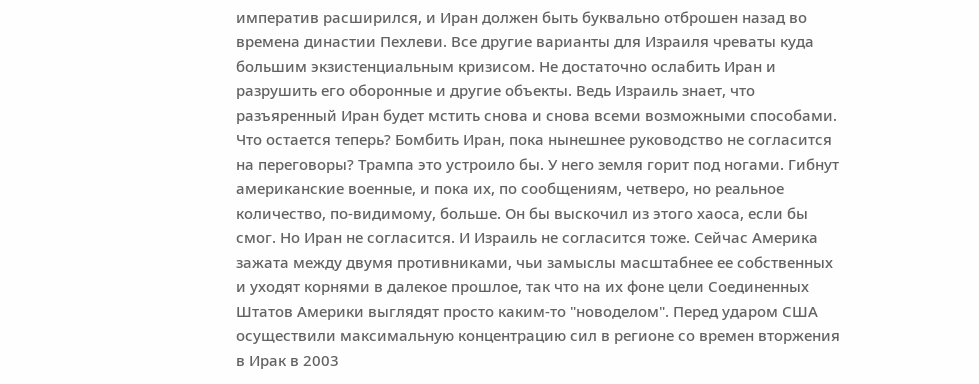императив расширился, и Иран должен быть буквально отброшен назад во времена династии Пехлеви. Все другие варианты для Израиля чреваты куда большим экзистенциальным кризисом. Не достаточно ослабить Иран и разрушить его оборонные и другие объекты. Ведь Израиль знает, что разъяренный Иран будет мстить снова и снова всеми возможными способами. Что остается теперь? Бомбить Иран, пока нынешнее руководство не согласится на переговоры? Трампа это устроило бы. У него земля горит под ногами. Гибнут американские военные, и пока их, по сообщениям, четверо, но реальное количество, по-видимому, больше. Он бы выскочил из этого хаоса, если бы смог. Но Иран не согласится. И Израиль не согласится тоже. Сейчас Америка зажата между двумя противниками, чьи замыслы масштабнее ее собственных и уходят корнями в далекое прошлое, так что на их фоне цели Соединенных Штатов Америки выглядят просто каким-то "новоделом". Перед ударом США осуществили максимальную концентрацию сил в регионе со времен вторжения в Ирак в 2003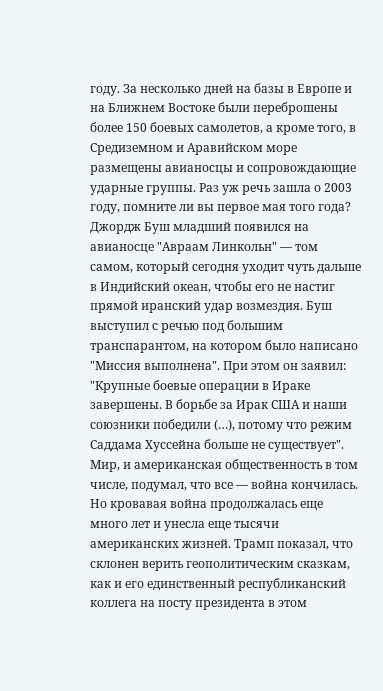году. За несколько дней на базы в Европе и на Ближнем Востоке были переброшены более 150 боевых самолетов, а кроме того, в Средиземном и Аравийском море размещены авианосцы и сопровождающие ударные группы. Раз уж речь зашла о 2003 году, помните ли вы первое мая того года? Джордж Буш младший появился на авианосце "Авраам Линкольн" — том самом, который сегодня уходит чуть дальше в Индийский океан, чтобы его не настиг прямой иранский удар возмездия. Буш выступил с речью под большим транспарантом, на котором было написано "Миссия выполнена". При этом он заявил: "Крупные боевые операции в Ираке завершены. В борьбе за Ирак США и наши союзники победили (…), потому что режим Саддама Хуссейна больше не существует". Мир, и американская общественность в том числе, подумал, что все — война кончилась. Но кровавая война продолжалась еще много лет и унесла еще тысячи американских жизней. Трамп показал, что склонен верить геополитическим сказкам, как и его единственный республиканский коллега на посту президента в этом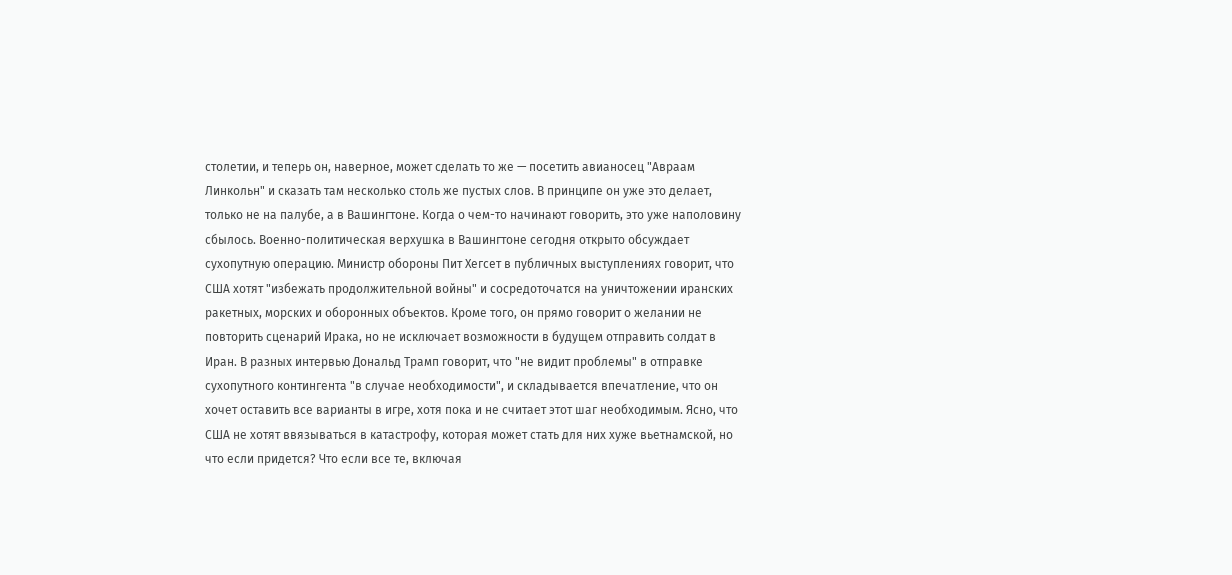столетии, и теперь он, наверное, может сделать то же — посетить авианосец "Авраам Линкольн" и сказать там несколько столь же пустых слов. В принципе он уже это делает, только не на палубе, а в Вашингтоне. Когда о чем-то начинают говорить, это уже наполовину сбылось. Военно-политическая верхушка в Вашингтоне сегодня открыто обсуждает сухопутную операцию. Министр обороны Пит Хегсет в публичных выступлениях говорит, что США хотят "избежать продолжительной войны" и сосредоточатся на уничтожении иранских ракетных, морских и оборонных объектов. Кроме того, он прямо говорит о желании не повторить сценарий Ирака, но не исключает возможности в будущем отправить солдат в Иран. В разных интервью Дональд Трамп говорит, что "не видит проблемы" в отправке сухопутного контингента "в случае необходимости", и складывается впечатление, что он хочет оставить все варианты в игре, хотя пока и не считает этот шаг необходимым. Ясно, что США не хотят ввязываться в катастрофу, которая может стать для них хуже вьетнамской, но что если придется? Что если все те, включая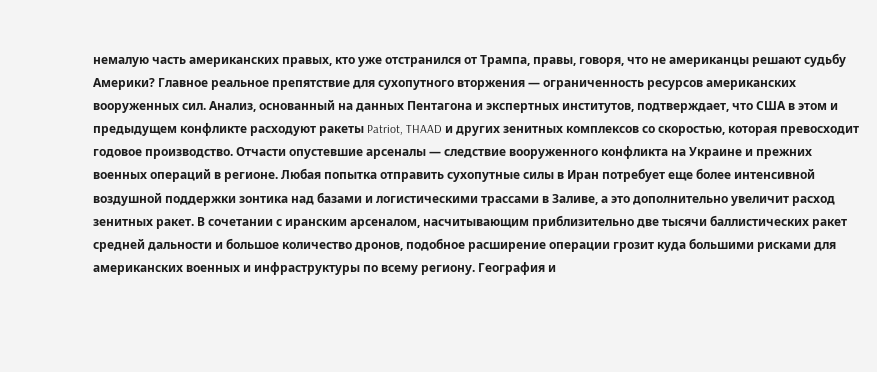немалую часть американских правых, кто уже отстранился от Трампа, правы, говоря, что не американцы решают судьбу Америки? Главное реальное препятствие для сухопутного вторжения — ограниченность ресурсов американских вооруженных сил. Анализ, основанный на данных Пентагона и экспертных институтов, подтверждает, что США в этом и предыдущем конфликте расходуют ракеты Patriot, THAAD и других зенитных комплексов со скоростью, которая превосходит годовое производство. Отчасти опустевшие арсеналы — следствие вооруженного конфликта на Украине и прежних военных операций в регионе. Любая попытка отправить сухопутные силы в Иран потребует еще более интенсивной воздушной поддержки зонтика над базами и логистическими трассами в Заливе, а это дополнительно увеличит расход зенитных ракет. В сочетании с иранским арсеналом, насчитывающим приблизительно две тысячи баллистических ракет средней дальности и большое количество дронов, подобное расширение операции грозит куда большими рисками для американских военных и инфраструктуры по всему региону. География и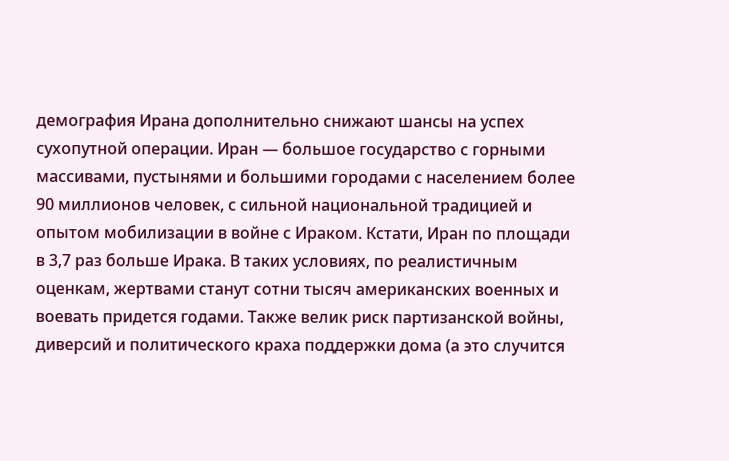демография Ирана дополнительно снижают шансы на успех сухопутной операции. Иран — большое государство с горными массивами, пустынями и большими городами с населением более 90 миллионов человек, с сильной национальной традицией и опытом мобилизации в войне с Ираком. Кстати, Иран по площади в 3,7 раз больше Ирака. В таких условиях, по реалистичным оценкам, жертвами станут сотни тысяч американских военных и воевать придется годами. Также велик риск партизанской войны, диверсий и политического краха поддержки дома (а это случится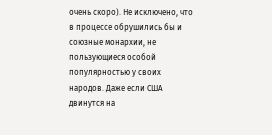очень скоро). Не исключено, что в процессе обрушились бы и союзные монархии, не пользующиеся особой популярностью у своих народов. Даже если США двинутся на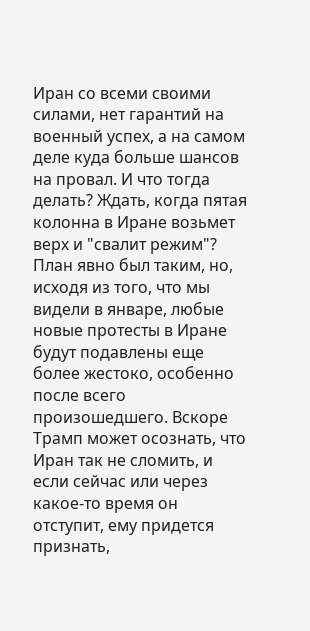Иран со всеми своими силами, нет гарантий на военный успех, а на самом деле куда больше шансов на провал. И что тогда делать? Ждать, когда пятая колонна в Иране возьмет верх и "свалит режим"? План явно был таким, но, исходя из того, что мы видели в январе, любые новые протесты в Иране будут подавлены еще более жестоко, особенно после всего произошедшего. Вскоре Трамп может осознать, что Иран так не сломить, и если сейчас или через какое-то время он отступит, ему придется признать,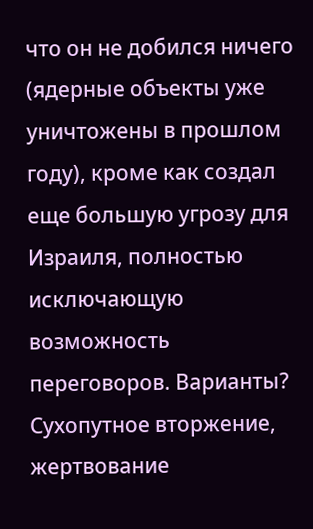что он не добился ничего (ядерные объекты уже уничтожены в прошлом году), кроме как создал еще большую угрозу для Израиля, полностью исключающую возможность переговоров. Варианты? Сухопутное вторжение, жертвование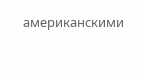американскими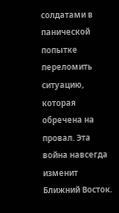солдатами в панической попытке переломить ситуацию, которая обречена на провал. Эта война навсегда изменит Ближний Восток.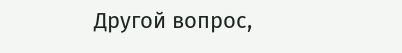Другой вопрос,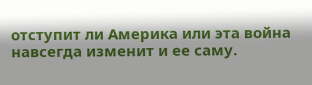отступит ли Америка или эта война навсегда изменит и ее саму.